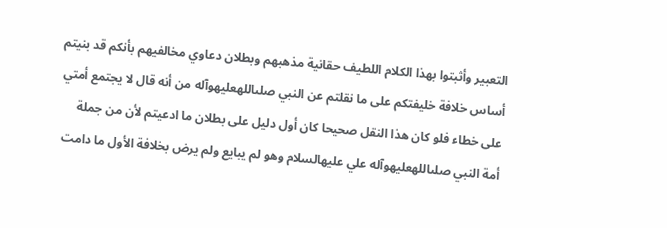التعبير وأثبتوا بهذا الكلام اللطيف حقانية مذهبهم وبطلان دعاوي مخالفيهم بأنكم قد بنيتم أساس خلافة خليفتكم على ما نقلتم عن النبي صلىاللهعليهوآله من أنه قال لا يجتمع أمتي على خطاء فلو كان هذا النقل صحيحا كان أول دليل على بطلان ما ادعيتم لأن من جملة أمة النبي صلىاللهعليهوآله علي عليهالسلام وهو لم يبايع ولم يرض بخلافة الأول ما دامت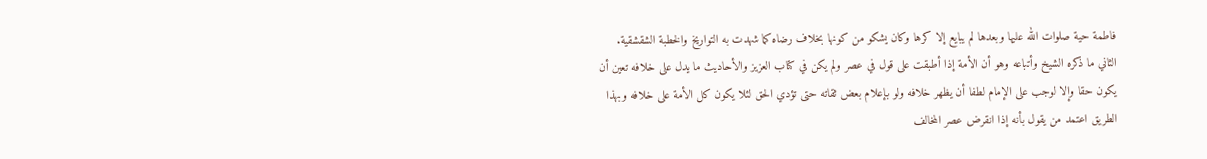فاطمة حية صلوات الله عليها وبعدها لم يبايع إلا كرها وكان يشكو من كونها بخلاف رضاه كما شهدت به التواريخ والخطبة الشقشقية.
الثاني ما ذكره الشيخ وأتباعه وهو أن الأمة إذا أطبقت على قول في عصر ولم يكن في كتاب العزيز والأحاديث ما يدل على خلافه تعين أن يكون حقا وإلا لوجب على الإمام لطفا أن يظهر خلافه ولو بإعلام بعض ثقاته حتى تؤدي الحق لئلا يكون كل الأمة على خلافه وبهذا الطريق اعتمد من يقول بأنه إذا انقرض عصر المخالف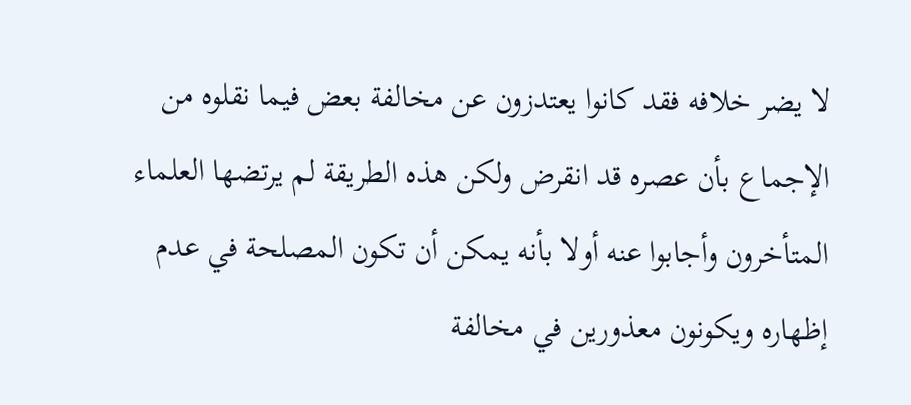لا يضر خلافه فقد كانوا يعتدزون عن مخالفة بعض فيما نقلوه من الإجماع بأن عصره قد انقرض ولكن هذه الطريقة لم يرتضها العلماء المتأخرون وأجابوا عنه أولا بأنه يمكن أن تكون المصلحة في عدم إظهاره ويكونون معذورين في مخالفة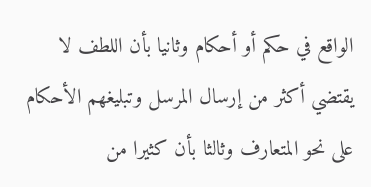الواقع في حكم أو أحكام وثانيا بأن اللطف لا يقتضي أكثر من إرسال المرسل وتبليغهم الأحكام على نحو المتعارف وثالثا بأن كثيرا من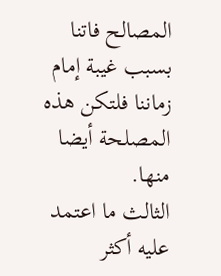المصالح فاتنا بسبب غيبة إمام زماننا فلتكن هذه المصلحة أيضا منها.
الثالث ما اعتمد عليه أكثر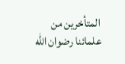المتأخرين من علمائنا رضوان الله